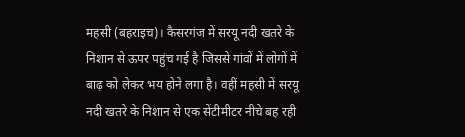महसी (बहराइच)। कैसरगंज में सरयू नदी खतरे के निशान से ऊपर पहुंच गई है जिससे गांवों में लोगों में बाढ़ को लेकर भय होने लगा है। वहीं महसी में सरयू नदी खतरे के निशान से एक सेंटीमीटर नीचे बह रही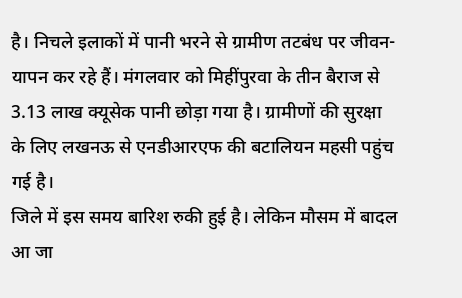है। निचले इलाकों में पानी भरने से ग्रामीण तटबंध पर जीवन-यापन कर रहे हैं। मंगलवार को मिहींपुरवा के तीन बैराज से 3.13 लाख क्यूसेक पानी छोड़ा गया है। ग्रामीणों की सुरक्षा के लिए लखनऊ से एनडीआरएफ की बटालियन महसी पहुंच गई है।
जिले में इस समय बारिश रुकी हुई है। लेकिन मौसम में बादल आ जा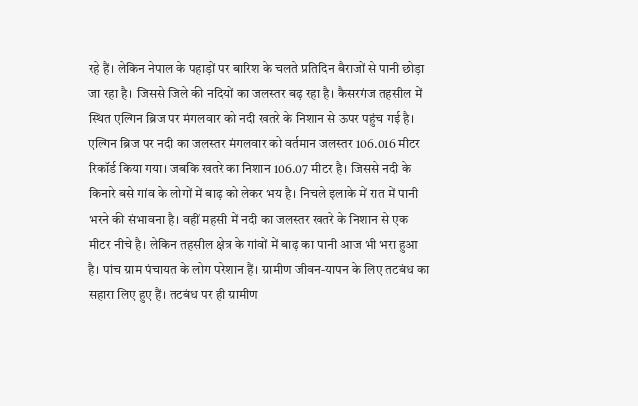रहे हैं। लेकिन नेपाल के पहाड़ों पर बारिश के चलते प्रतिदिन बैराजों से पानी छोड़ा जा रहा है। जिससे जिले की नदियों का जलस्तर बढ़ रहा है। कैसरगंज तहसील में स्थित एल्गिन ब्रिज पर मंगलवार को नदी खतरे के निशान से ऊपर पहुंच गई है। एल्गिन ब्रिज पर नदी का जलस्तर मंगलवार को वर्तमान जलस्तर 106.016 मीटर रिकॉर्ड किया गया। जबकि खतरे का निशान 106.07 मीटर है। जिससे नदी के किनारे बसे गांव के लोगों में बाढ़ को लेकर भय है। निचले इलाके में रात में पानी भरने की संभावना है। वहीं महसी में नदी का जलस्तर खतरे के निशान से एक मीटर नीचे है। लेकिन तहसील क्षेत्र के गांवों में बाढ़ का पानी आज भी भरा हुआ है। पांच ग्राम पंचायत के लोग परेशान हैं। ग्रामीण जीवन-यापन के लिए तटबंध का सहारा लिए हुए हैं। तटबंध पर ही ग्रामीण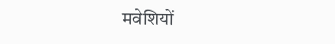मवेशियों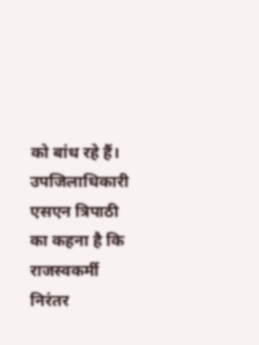को बांध रहे हैं। उपजिलाधिकारी एसएन त्रिपाठी का कहना है कि राजस्वकर्मी निरंतर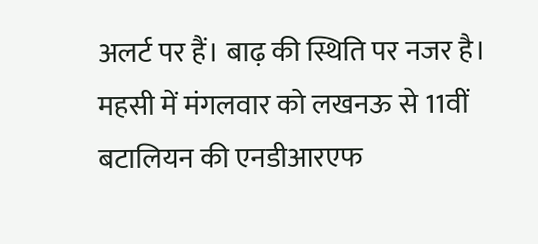अलर्ट पर हैं। बाढ़ की स्थिति पर नजर है। महसी में मंगलवार को लखनऊ से 11वीं बटालियन की एनडीआरएफ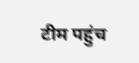टीम पहुंच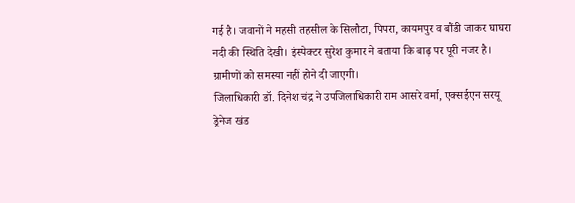गई है। जवानों ने महसी तहसील के सिलौटा, पिपरा, कायमपुर व बौंडी जाकर घाघरा नदी की स्थिति देखी। इंस्पेक्टर सुरेश कुमार ने बताया कि बाढ़ पर पूरी नजर है। ग्रामीणों को समस्या नहीं होने दी जाएगी।
जिलाधिकारी डॉ. दिनेश चंद्र ने उपजिलाधिकारी राम आसरे वर्मा, एक्सईएन सरयू ड्रेनेज खंड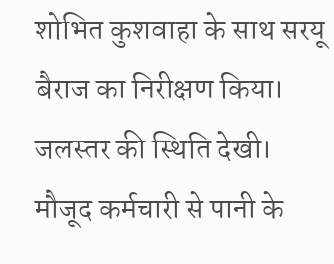शोभित कुशवाहा के साथ सरयू बैराज का निरीक्षण किया। जलस्तर की स्थिति देखी। मौजूद कर्मचारी से पानी के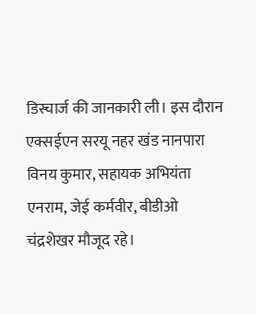डिस्चार्ज की जानकारी ली। इस दौरान एक्सईएन सरयू नहर खंड नानपारा विनय कुमार, सहायक अभियंता एनराम, जेई कर्मवीर, बीडीओ चंद्रशेखर मौजूद रहे।